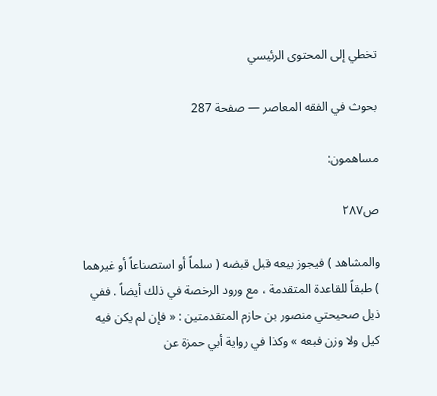تخطي إلى المحتوى الرئيسي

بحوث في الفقه المعاصر — صفحة 287

مساهمون:

ص٢٨٧

والمشاهد ) فيجوز بيعه قبل قبضه ( سلماً أو استصناعاً أو غيرهما ) طبقاً للقاعدة المتقدمة ، مع ورود الرخصة في ذلك أيضاً . ففي ذيل صحيحتي منصور بن حازم المتقدمتين : « فإن لم يكن فيه كيل ولا وزن فبعه » وكذا في رواية أبي حمزة عن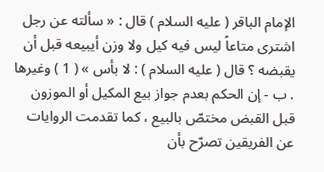الإمام الباقر ( عليه السلام ) قال : « سألته عن رجل اشترى متاعاً ليس فيه كيل ولا وزن أيبيعه قبل أن يقبضه ؟ قال ( عليه السلام ) : لا بأس » ( 1 ) وغيرها . ب - إن الحكم بعدم جواز بيع المكيل أو الموزون قبل القبض مختصّ بالبيع ، كما تقدمت الروايات عن الفريقين تصرّح بأن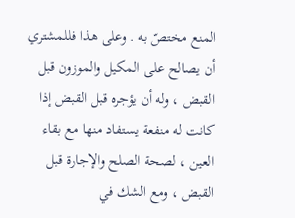المنع مختصّ به . وعلى هذا فللمشتري أن يصالح على المكيل والموزون قبل القبض ، وله أن يؤجره قبل القبض إذا كانت له منفعة يستفاد منها مع بقاء العين ، لصحة الصلح والإجارة قبل القبض ، ومع الشك في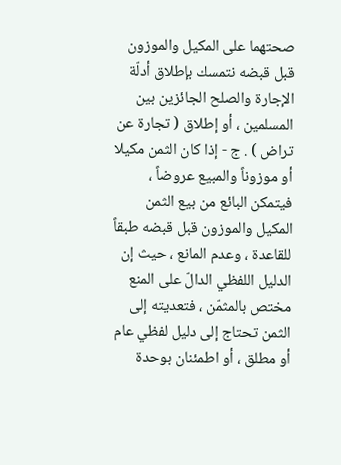صحتهما على المكيل والموزون قبل قبضه نتمسك بإطلاق أدلّة الإجارة والصلح الجائزين بين المسلمين ، أو إطلاق ( تجارة عن تراض ) . ج - إذا كان الثمن مكيلا أو موزوناً والمبيع عروضاً ، فيتمكن البائع من بيع الثمن المكيل والموزون قبل قبضه طبقاً للقاعدة ، وعدم المانع ، حيث إن الدليل اللفظي الدالّ على المنع مختص بالمثمّن ، فتعديته إلى الثمن تحتاج إلى دليل لفظي عام أو مطلق ، أو اطمئنان بوحدة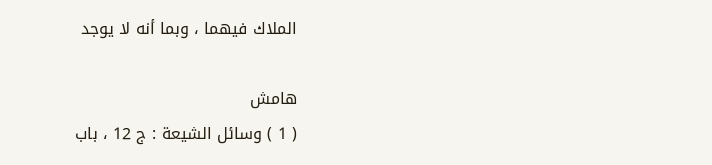الملاك فيهما ، وبما أنه لا يوجد

هامش
( 1 ) وسائل الشيعة : ج 12 ، باب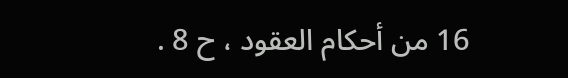16 من أحكام العقود ، ح 8 .